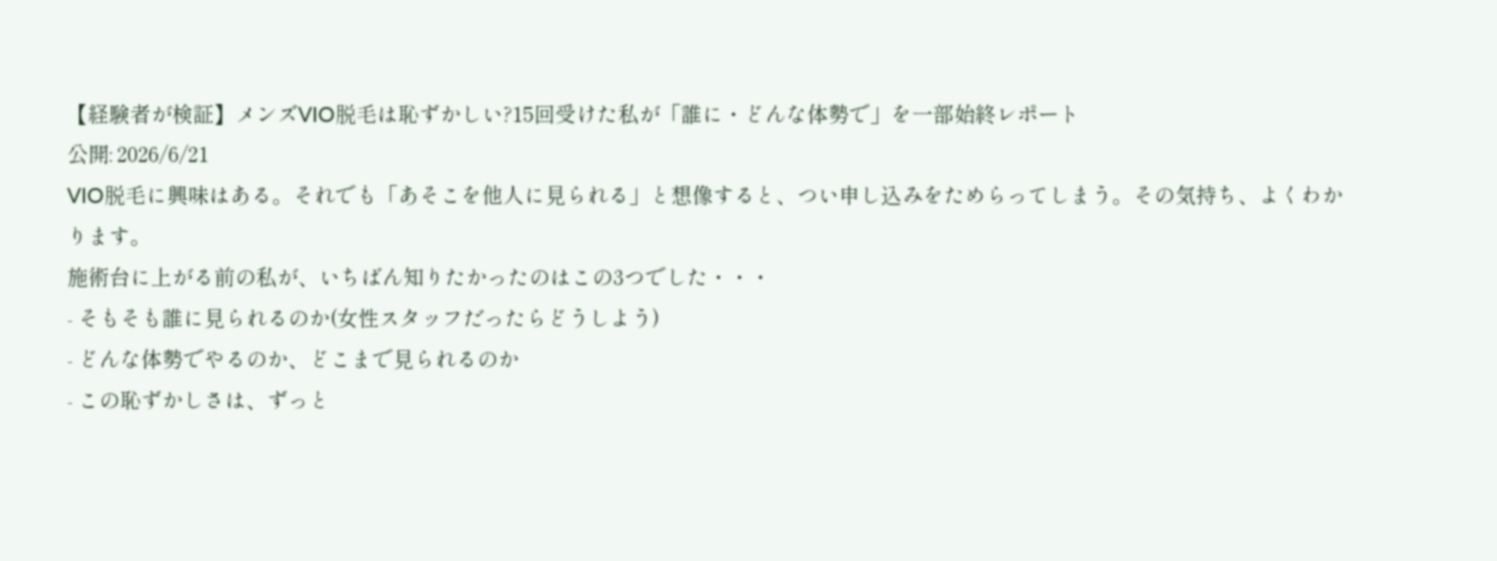【経験者が検証】メンズVIO脱毛は恥ずかしい?15回受けた私が「誰に・どんな体勢で」を一部始終レポート
公開: 2026/6/21
VIO脱毛に興味はある。それでも「あそこを他人に見られる」と想像すると、つい申し込みをためらってしまう。その気持ち、よくわかります。
施術台に上がる前の私が、いちばん知りたかったのはこの3つでした・・・
- そもそも誰に見られるのか(女性スタッフだったらどうしよう)
- どんな体勢でやるのか、どこまで見られるのか
- この恥ずかしさは、ずっと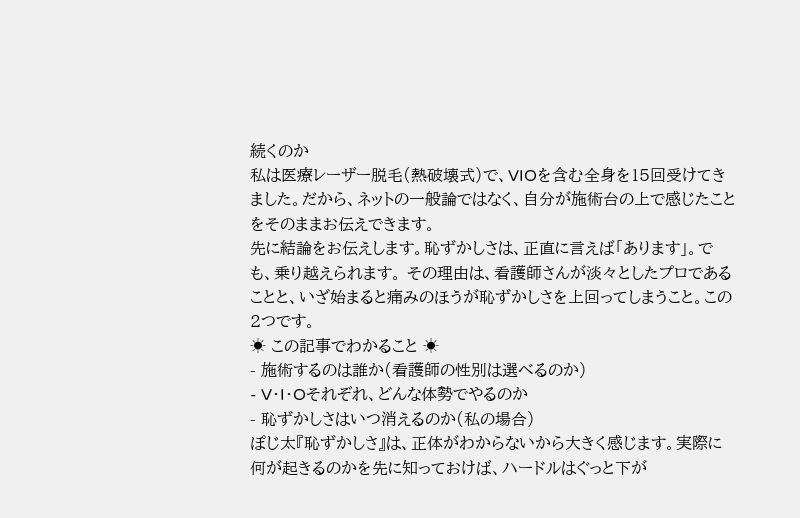続くのか
私は医療レーザー脱毛(熱破壊式)で、VIOを含む全身を15回受けてきました。だから、ネットの一般論ではなく、自分が施術台の上で感じたことをそのままお伝えできます。
先に結論をお伝えします。恥ずかしさは、正直に言えば「あります」。でも、乗り越えられます。 その理由は、看護師さんが淡々としたプロであることと、いざ始まると痛みのほうが恥ずかしさを上回ってしまうこと。この2つです。
☀ この記事でわかること ☀
- 施術するのは誰か(看護師の性別は選べるのか)
- V・I・Oそれぞれ、どんな体勢でやるのか
- 恥ずかしさはいつ消えるのか(私の場合)
ぽじ太『恥ずかしさ』は、正体がわからないから大きく感じます。実際に何が起きるのかを先に知っておけば、ハードルはぐっと下が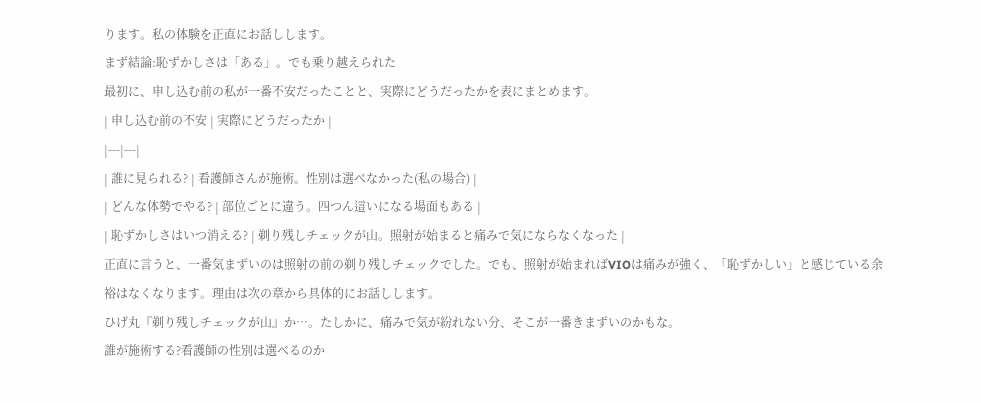ります。私の体験を正直にお話しします。
まず結論:恥ずかしさは「ある」。でも乗り越えられた
最初に、申し込む前の私が一番不安だったことと、実際にどうだったかを表にまとめます。
| 申し込む前の不安 | 実際にどうだったか |
|---|---|
| 誰に見られる? | 看護師さんが施術。性別は選べなかった(私の場合) |
| どんな体勢でやる? | 部位ごとに違う。四つん這いになる場面もある |
| 恥ずかしさはいつ消える? | 剃り残しチェックが山。照射が始まると痛みで気にならなくなった |
正直に言うと、一番気まずいのは照射の前の剃り残しチェックでした。でも、照射が始まればVIOは痛みが強く、「恥ずかしい」と感じている余裕はなくなります。理由は次の章から具体的にお話しします。
ひげ丸『剃り残しチェックが山』か…。たしかに、痛みで気が紛れない分、そこが一番きまずいのかもな。
誰が施術する?看護師の性別は選べるのか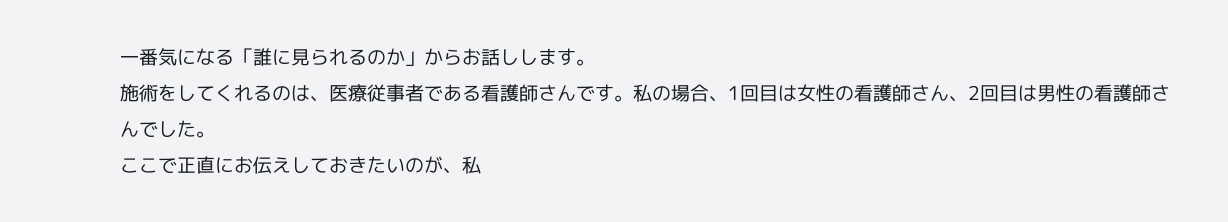一番気になる「誰に見られるのか」からお話しします。
施術をしてくれるのは、医療従事者である看護師さんです。私の場合、1回目は女性の看護師さん、2回目は男性の看護師さんでした。
ここで正直にお伝えしておきたいのが、私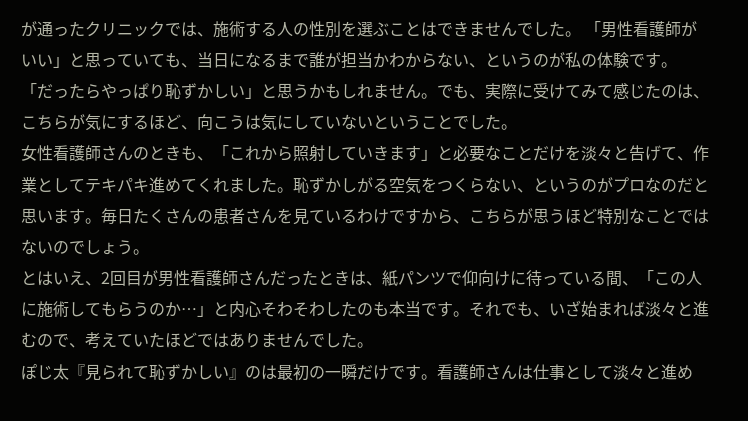が通ったクリニックでは、施術する人の性別を選ぶことはできませんでした。 「男性看護師がいい」と思っていても、当日になるまで誰が担当かわからない、というのが私の体験です。
「だったらやっぱり恥ずかしい」と思うかもしれません。でも、実際に受けてみて感じたのは、こちらが気にするほど、向こうは気にしていないということでした。
女性看護師さんのときも、「これから照射していきます」と必要なことだけを淡々と告げて、作業としてテキパキ進めてくれました。恥ずかしがる空気をつくらない、というのがプロなのだと思います。毎日たくさんの患者さんを見ているわけですから、こちらが思うほど特別なことではないのでしょう。
とはいえ、2回目が男性看護師さんだったときは、紙パンツで仰向けに待っている間、「この人に施術してもらうのか…」と内心そわそわしたのも本当です。それでも、いざ始まれば淡々と進むので、考えていたほどではありませんでした。
ぽじ太『見られて恥ずかしい』のは最初の一瞬だけです。看護師さんは仕事として淡々と進め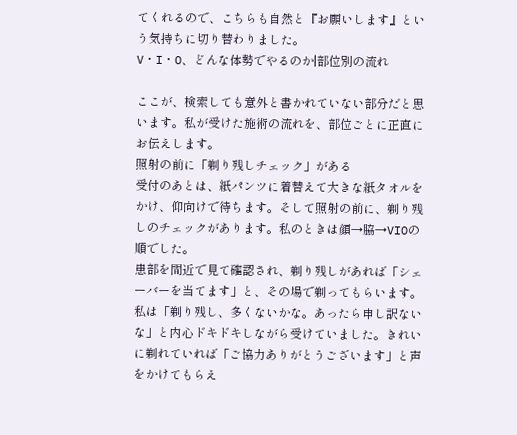てくれるので、こちらも自然と『お願いします』という気持ちに切り替わりました。
V・I・O、どんな体勢でやるのか|部位別の流れ

ここが、検索しても意外と書かれていない部分だと思います。私が受けた施術の流れを、部位ごとに正直にお伝えします。
照射の前に「剃り残しチェック」がある
受付のあとは、紙パンツに着替えて大きな紙タオルをかけ、仰向けで待ちます。そして照射の前に、剃り残しのチェックがあります。私のときは顔→脇→VIOの順でした。
患部を間近で見て確認され、剃り残しがあれば「シェーバーを当てます」と、その場で剃ってもらいます。私は「剃り残し、多くないかな。あったら申し訳ないな」と内心ドキドキしながら受けていました。きれいに剃れていれば「ご協力ありがとうございます」と声をかけてもらえ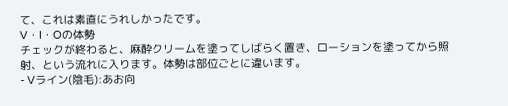て、これは素直にうれしかったです。
V・I・Oの体勢
チェックが終わると、麻酔クリームを塗ってしばらく置き、ローションを塗ってから照射、という流れに入ります。体勢は部位ごとに違います。
- Vライン(陰毛):あお向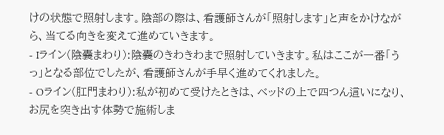けの状態で照射します。陰部の際は、看護師さんが「照射します」と声をかけながら、当てる向きを変えて進めていきます。
- Iライン(陰嚢まわり):陰嚢のきわきわまで照射していきます。私はここが一番「うっ」となる部位でしたが、看護師さんが手早く進めてくれました。
- Oライン(肛門まわり):私が初めて受けたときは、ベッドの上で四つん這いになり、お尻を突き出す体勢で施術しま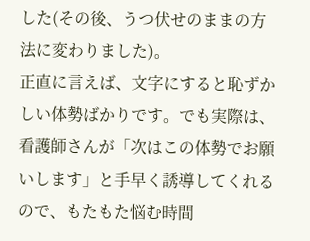した(その後、うつ伏せのままの方法に変わりました)。
正直に言えば、文字にすると恥ずかしい体勢ばかりです。でも実際は、看護師さんが「次はこの体勢でお願いします」と手早く誘導してくれるので、もたもた悩む時間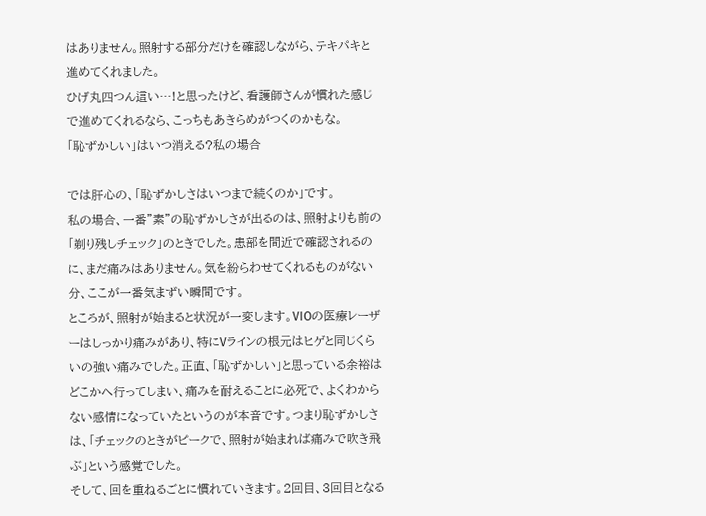はありません。照射する部分だけを確認しながら、テキパキと進めてくれました。
ひげ丸四つん這い…!と思ったけど、看護師さんが慣れた感じで進めてくれるなら、こっちもあきらめがつくのかもな。
「恥ずかしい」はいつ消える?私の場合

では肝心の、「恥ずかしさはいつまで続くのか」です。
私の場合、一番"素"の恥ずかしさが出るのは、照射よりも前の「剃り残しチェック」のときでした。患部を間近で確認されるのに、まだ痛みはありません。気を紛らわせてくれるものがない分、ここが一番気まずい瞬間です。
ところが、照射が始まると状況が一変します。VIOの医療レーザーはしっかり痛みがあり、特にVラインの根元はヒゲと同じくらいの強い痛みでした。正直、「恥ずかしい」と思っている余裕はどこかへ行ってしまい、痛みを耐えることに必死で、よくわからない感情になっていたというのが本音です。つまり恥ずかしさは、「チェックのときがピークで、照射が始まれば痛みで吹き飛ぶ」という感覚でした。
そして、回を重ねるごとに慣れていきます。2回目、3回目となる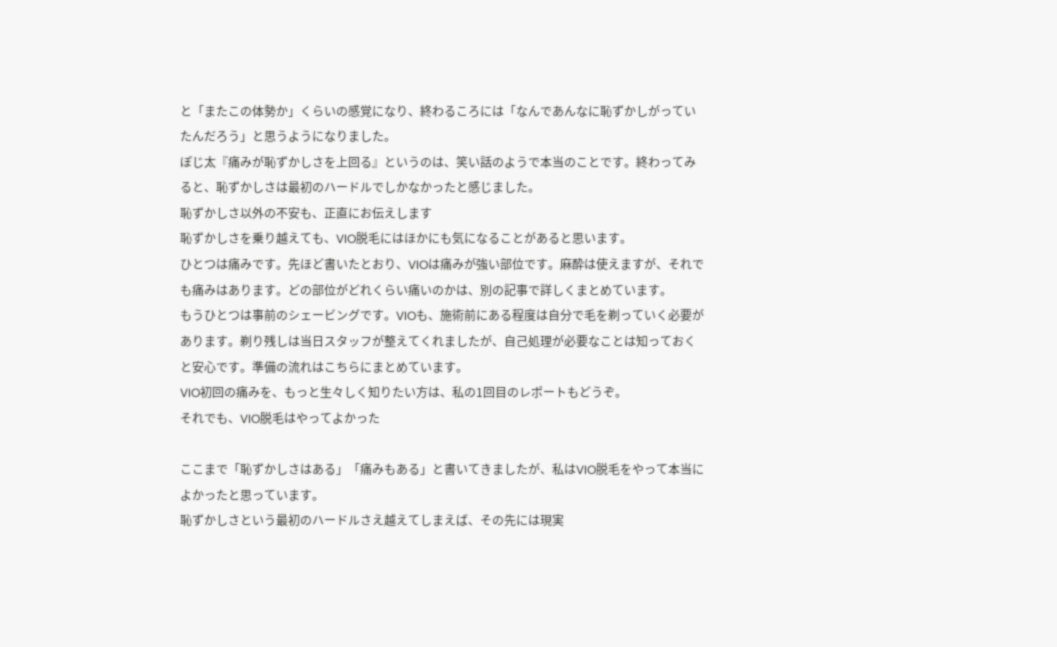と「またこの体勢か」くらいの感覚になり、終わるころには「なんであんなに恥ずかしがっていたんだろう」と思うようになりました。
ぽじ太『痛みが恥ずかしさを上回る』というのは、笑い話のようで本当のことです。終わってみると、恥ずかしさは最初のハードルでしかなかったと感じました。
恥ずかしさ以外の不安も、正直にお伝えします
恥ずかしさを乗り越えても、VIO脱毛にはほかにも気になることがあると思います。
ひとつは痛みです。先ほど書いたとおり、VIOは痛みが強い部位です。麻酔は使えますが、それでも痛みはあります。どの部位がどれくらい痛いのかは、別の記事で詳しくまとめています。
もうひとつは事前のシェービングです。VIOも、施術前にある程度は自分で毛を剃っていく必要があります。剃り残しは当日スタッフが整えてくれましたが、自己処理が必要なことは知っておくと安心です。準備の流れはこちらにまとめています。
VIO初回の痛みを、もっと生々しく知りたい方は、私の1回目のレポートもどうぞ。
それでも、VIO脱毛はやってよかった

ここまで「恥ずかしさはある」「痛みもある」と書いてきましたが、私はVIO脱毛をやって本当によかったと思っています。
恥ずかしさという最初のハードルさえ越えてしまえば、その先には現実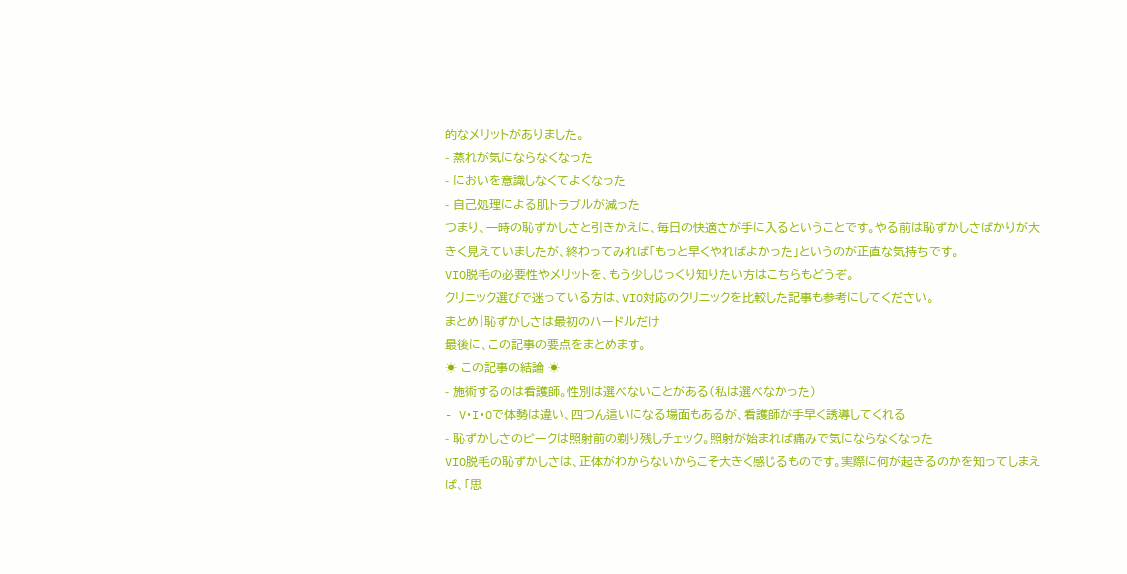的なメリットがありました。
- 蒸れが気にならなくなった
- においを意識しなくてよくなった
- 自己処理による肌トラブルが減った
つまり、一時の恥ずかしさと引きかえに、毎日の快適さが手に入るということです。やる前は恥ずかしさばかりが大きく見えていましたが、終わってみれば「もっと早くやればよかった」というのが正直な気持ちです。
VIO脱毛の必要性やメリットを、もう少しじっくり知りたい方はこちらもどうぞ。
クリニック選びで迷っている方は、VIO対応のクリニックを比較した記事も参考にしてください。
まとめ|恥ずかしさは最初のハードルだけ
最後に、この記事の要点をまとめます。
☀ この記事の結論 ☀
- 施術するのは看護師。性別は選べないことがある(私は選べなかった)
- V・I・Oで体勢は違い、四つん這いになる場面もあるが、看護師が手早く誘導してくれる
- 恥ずかしさのピークは照射前の剃り残しチェック。照射が始まれば痛みで気にならなくなった
VIO脱毛の恥ずかしさは、正体がわからないからこそ大きく感じるものです。実際に何が起きるのかを知ってしまえば、「思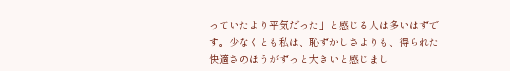っていたより平気だった」と感じる人は多いはずです。少なくとも私は、恥ずかしさよりも、得られた快適さのほうがずっと大きいと感じまし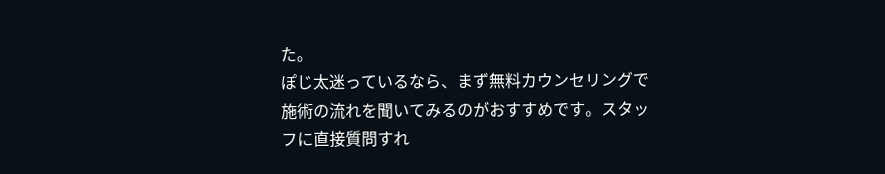た。
ぽじ太迷っているなら、まず無料カウンセリングで施術の流れを聞いてみるのがおすすめです。スタッフに直接質問すれ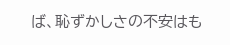ば、恥ずかしさの不安はも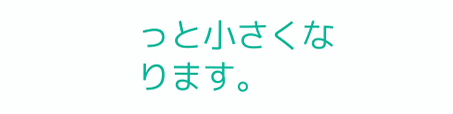っと小さくなります。